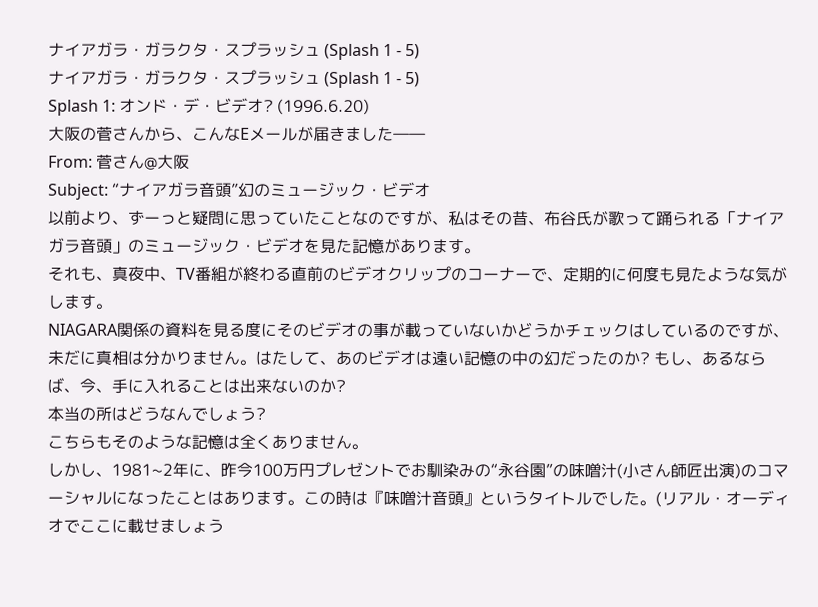ナイアガラ・ガラクタ・スプラッシュ (Splash 1 - 5)
ナイアガラ・ガラクタ・スプラッシュ (Splash 1 - 5)
Splash 1: オンド・デ・ビデオ? (1996.6.20)
大阪の菅さんから、こんなEメールが届きました――
From: 菅さん@大阪
Subject: “ナイアガラ音頭”幻のミュージック・ビデオ
以前より、ずーっと疑問に思っていたことなのですが、私はその昔、布谷氏が歌って踊られる「ナイアガラ音頭」のミュージック・ビデオを見た記憶があります。
それも、真夜中、TV番組が終わる直前のビデオクリップのコーナーで、定期的に何度も見たような気がします。
NIAGARA関係の資料を見る度にそのビデオの事が載っていないかどうかチェックはしているのですが、未だに真相は分かりません。はたして、あのビデオは遠い記憶の中の幻だったのか? もし、あるならば、今、手に入れることは出来ないのか?
本当の所はどうなんでしょう?
こちらもそのような記憶は全くありません。
しかし、1981~2年に、昨今100万円プレゼントでお馴染みの“永谷園”の味噌汁(小さん師匠出演)のコマーシャルになったことはあります。この時は『味噌汁音頭』というタイトルでした。(リアル・オーディオでここに載せましょう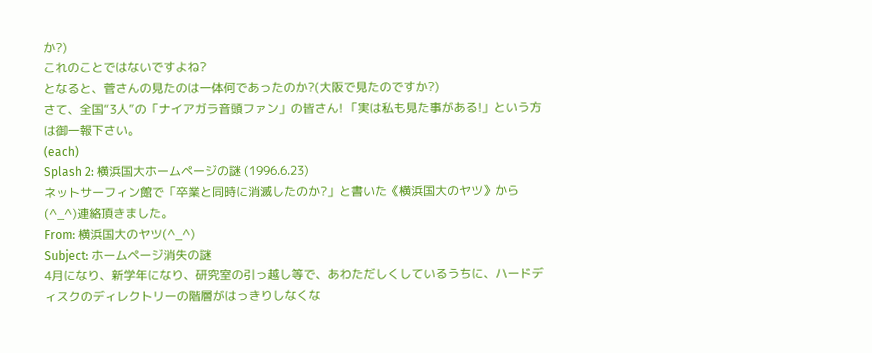か?)
これのことではないですよね?
となると、菅さんの見たのは一体何であったのか?(大阪で見たのですか?)
さて、全国“3人”の「ナイアガラ音頭ファン」の皆さん! 「実は私も見た事がある!」という方は御一報下さい。
(each)
Splash 2: 横浜国大ホームページの謎 (1996.6.23)
ネットサーフィン館で「卒業と同時に消滅したのか?」と書いた《横浜国大のヤツ》から(^_^)連絡頂きました。
From: 横浜国大のヤツ(^_^)
Subject: ホームページ消失の謎
4月になり、新学年になり、研究室の引っ越し等で、あわただしくしているうちに、ハードディスクのディレクトリーの階層がはっきりしなくな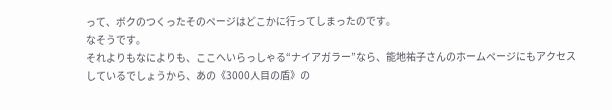って、ボクのつくったそのページはどこかに行ってしまったのです。
なそうです。
それよりもなによりも、ここへいらっしゃる“ナイアガラー”なら、能地祐子さんのホームページにもアクセスしているでしょうから、あの《3000人目の盾》の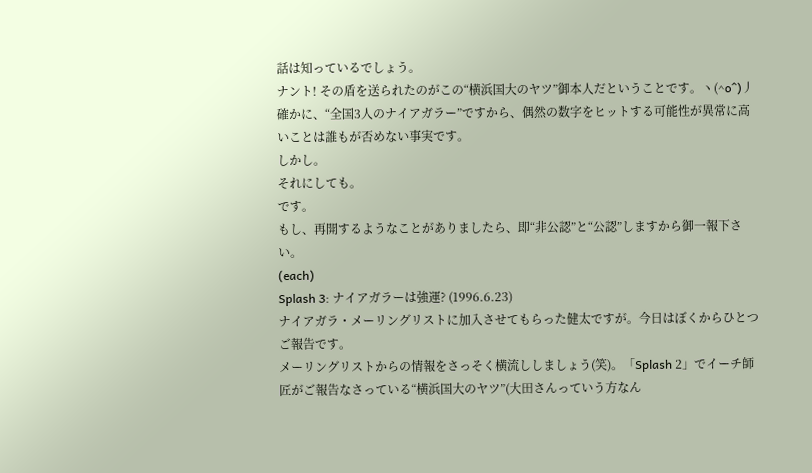話は知っているでしょう。
ナント! その盾を送られたのがこの“横浜国大のヤツ”御本人だということです。ヽ(^o^)丿
確かに、“全国3人のナイアガラー”ですから、偶然の数字をヒットする可能性が異常に高いことは誰もが否めない事実です。
しかし。
それにしても。
です。
もし、再開するようなことがありましたら、即“非公認”と“公認”しますから御一報下さい。
(each)
Splash 3: ナイアガラーは強運? (1996.6.23)
ナイアガラ・メーリングリストに加入させてもらった健太ですが。今日はぼくからひとつご報告です。
メーリングリストからの情報をさっそく横流ししましょう(笑)。「Splash 2」でイーチ師匠がご報告なさっている“横浜国大のヤツ”(大田さんっていう方なん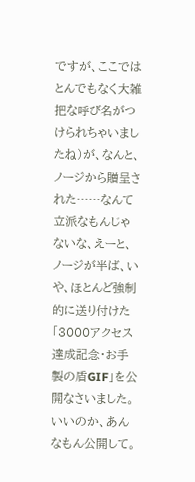ですが、ここではとんでもなく大雑把な呼び名がつけられちゃいましたね)が、なんと、ノージから贈呈された……なんて立派なもんじゃないな、えーと、ノージが半ば、いや、ほとんど強制的に送り付けた「3000アクセス達成記念・お手製の盾GIF」を公開なさいました。
いいのか、あんなもん公開して。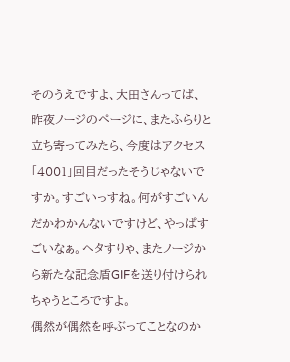そのうえですよ、大田さんってば、昨夜ノージのページに、またふらりと立ち寄ってみたら、今度はアクセス「4001」回目だったそうじゃないですか。すごいっすね。何がすごいんだかわかんないですけど、やっぱすごいなぁ。ヘタすりゃ、またノージから新たな記念盾GIFを送り付けられちゃうところですよ。
偶然が偶然を呼ぶってことなのか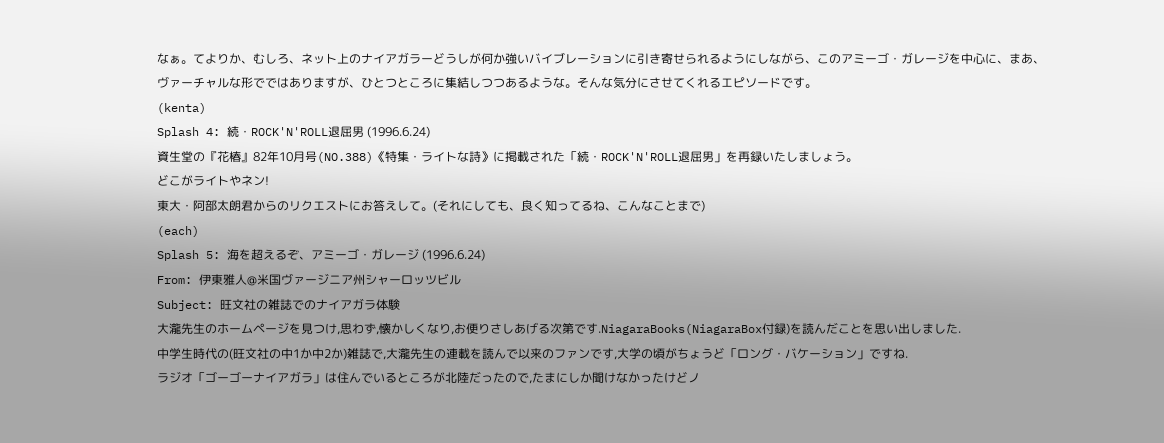なぁ。てよりか、むしろ、ネット上のナイアガラーどうしが何か強いバイブレーションに引き寄せられるようにしながら、このアミーゴ・ガレージを中心に、まあ、ヴァーチャルな形でではありますが、ひとつところに集結しつつあるような。そんな気分にさせてくれるエピソードです。
(kenta)
Splash 4: 続・ROCK'N'ROLL退屈男 (1996.6.24)
資生堂の『花椿』82年10月号(NO.388)《特集・ライトな詩》に掲載された「続・ROCK'N'ROLL退屈男」を再録いたしましょう。
どこがライトやネン!
東大・阿部太朗君からのリクエストにお答えして。(それにしても、良く知ってるね、こんなことまで)
(each)
Splash 5: 海を超えるぞ、アミーゴ・ガレージ (1996.6.24)
From: 伊東雅人@米国ヴァージニア州シャーロッツビル
Subject: 旺文社の雑誌でのナイアガラ体験
大瀧先生のホームページを見つけ,思わず,懐かしくなり,お便りさしあげる次第です.NiagaraBooks(NiagaraBox付録)を読んだことを思い出しました.
中学生時代の(旺文社の中1か中2か)雑誌で,大瀧先生の連載を読んで以来のファンです,大学の頃がちょうど「ロング・バケーション」ですね.
ラジオ「ゴーゴーナイアガラ」は住んでいるところが北陸だったので,たまにしか聞けなかったけどノ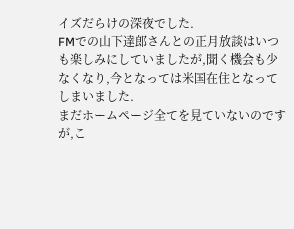イズだらけの深夜でした.
FMでの山下達郎さんとの正月放談はいつも楽しみにしていましたが,聞く機会も少なくなり,今となっては米国在住となってしまいました.
まだホームページ全てを見ていないのですが,こ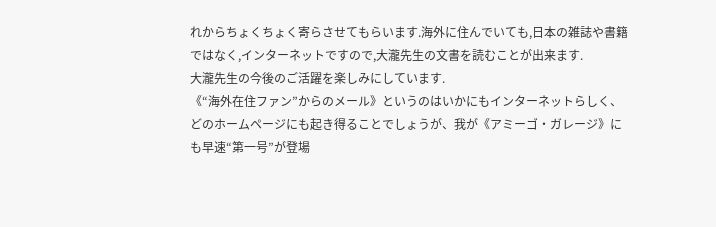れからちょくちょく寄らさせてもらいます.海外に住んでいても,日本の雑誌や書籍ではなく,インターネットですので,大瀧先生の文書を読むことが出来ます.
大瀧先生の今後のご活躍を楽しみにしています.
《“海外在住ファン”からのメール》というのはいかにもインターネットらしく、どのホームページにも起き得ることでしょうが、我が《アミーゴ・ガレージ》にも早速“第一号”が登場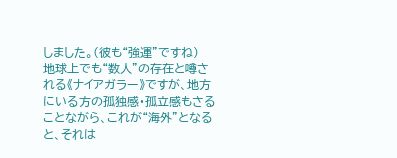しました。(彼も“強運”ですね)
地球上でも“数人”の存在と噂される《ナイアガラー》ですが、地方にいる方の孤独感・孤立感もさることながら、これが“海外”となると、それは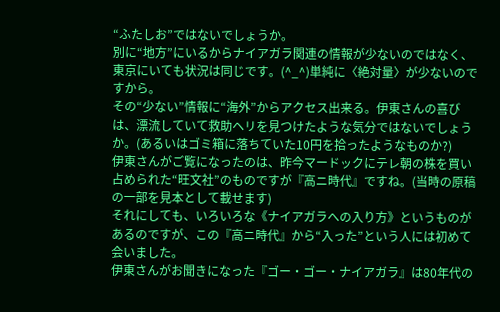“ふたしお”ではないでしょうか。
別に“地方”にいるからナイアガラ関連の情報が少ないのではなく、東京にいても状況は同じです。(^_^)単純に〈絶対量〉が少ないのですから。
その“少ない”情報に“海外”からアクセス出来る。伊東さんの喜びは、漂流していて救助ヘリを見つけたような気分ではないでしょうか。(あるいはゴミ箱に落ちていた10円を拾ったようなものか?)
伊東さんがご覧になったのは、昨今マードックにテレ朝の株を買い占められた“旺文社”のものですが『高ニ時代』ですね。(当時の原稿の一部を見本として載せます)
それにしても、いろいろな《ナイアガラへの入り方》というものがあるのですが、この『高ニ時代』から“入った”という人には初めて会いました。
伊東さんがお聞きになった『ゴー・ゴー・ナイアガラ』は80年代の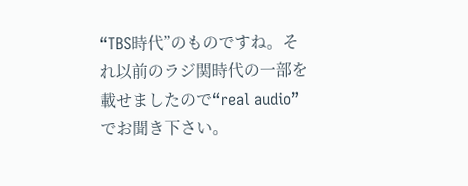“TBS時代”のものですね。それ以前のラジ関時代の一部を載せましたので“real audio”でお聞き下さい。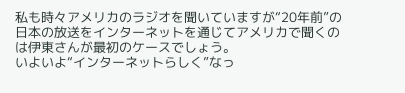私も時々アメリカのラジオを聞いていますが“20年前”の日本の放送をインターネットを通じてアメリカで聞くのは伊東さんが最初のケースでしょう。
いよいよ“インターネットらしく”なっ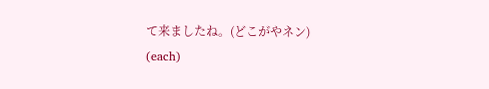て来ましたね。(どこがやネン)
(each)